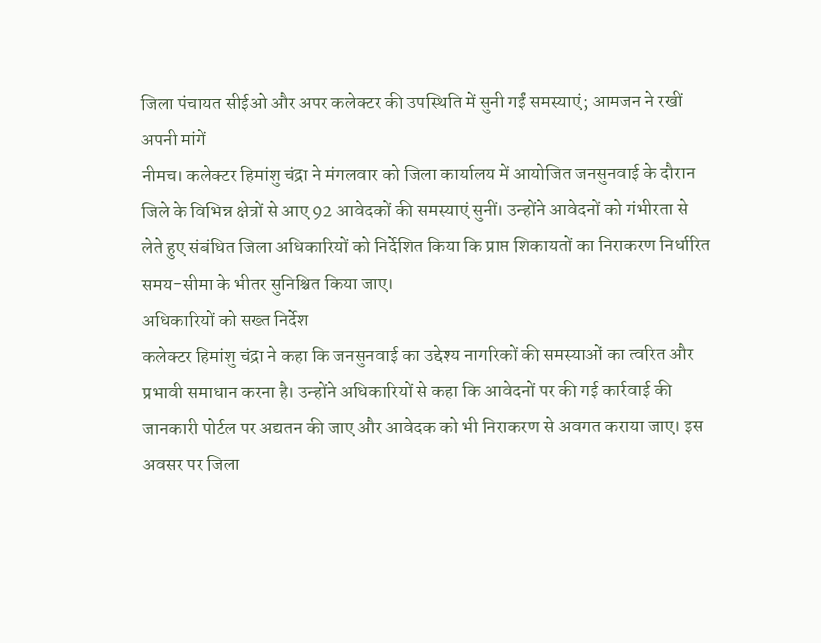जिला पंचायत सीईओ और अपर कलेक्टर की उपस्थिति में सुनी गईं समस्याएं; आमजन ने रखीं अपनी मांगें
नीमच। कलेक्टर हिमांशु चंद्रा ने मंगलवार को जिला कार्यालय में आयोजित जनसुनवाई के दौरान जिले के विभिन्न क्षेत्रों से आए 92 आवेदकों की समस्याएं सुनीं। उन्होंने आवेदनों को गंभीरता से लेते हुए संबंधित जिला अधिकारियों को निर्देशित किया कि प्राप्त शिकायतों का निराकरण निर्धारित समय-सीमा के भीतर सुनिश्चित किया जाए।
अधिकारियों को सख्त निर्देश
कलेक्टर हिमांशु चंद्रा ने कहा कि जनसुनवाई का उद्देश्य नागरिकों की समस्याओं का त्वरित और प्रभावी समाधान करना है। उन्होंने अधिकारियों से कहा कि आवेदनों पर की गई कार्रवाई की जानकारी पोर्टल पर अद्यतन की जाए और आवेदक को भी निराकरण से अवगत कराया जाए। इस अवसर पर जिला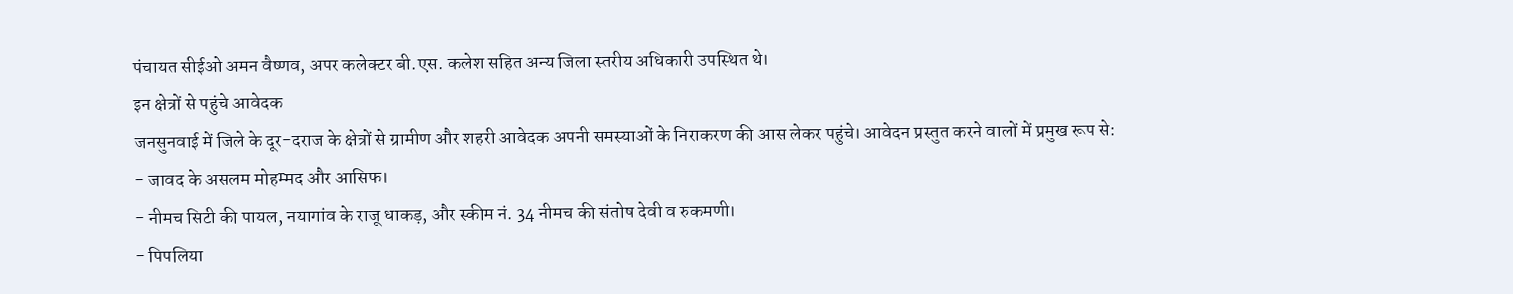पंचायत सीईओ अमन वैष्णव, अपर कलेक्टर बी.एस. कलेश सहित अन्य जिला स्तरीय अधिकारी उपस्थित थे।
इन क्षेत्रों से पहुंचे आवेदक
जनसुनवाई में जिले के दूर-दराज के क्षेत्रों से ग्रामीण और शहरी आवेदक अपनी समस्याओं के निराकरण की आस लेकर पहुंचे। आवेदन प्रस्तुत करने वालों में प्रमुख रूप से:
- जावद के असलम मोहम्मद और आसिफ।
- नीमच सिटी की पायल, नयागांव के राजू धाकड़, और स्कीम नं. 34 नीमच की संतोष देवी व रुकमणी।
- पिपलिया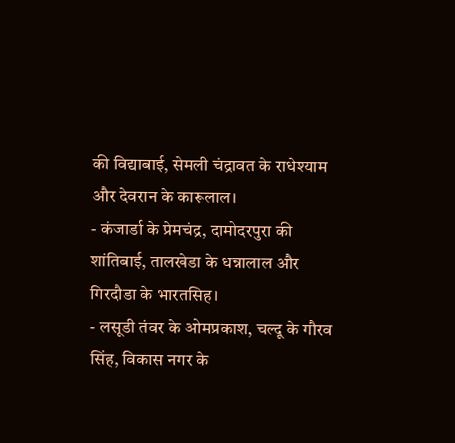की विद्याबाई, सेमली चंद्रावत के राधेश्याम और देवरान के कारूलाल।
- कंजार्डा के प्रेमचंद्र, दामोदरपुरा की शांतिबाई, तालखेडा के धन्नालाल और गिरदौडा के भारतसिह।
- लसूडी तंवर के ओमप्रकाश, चल्दू के गौरव सिंह, विकास नगर के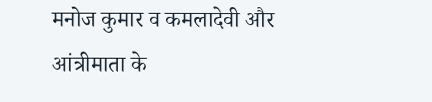मनोज कुमार व कमलादेवी और आंत्रीमाता के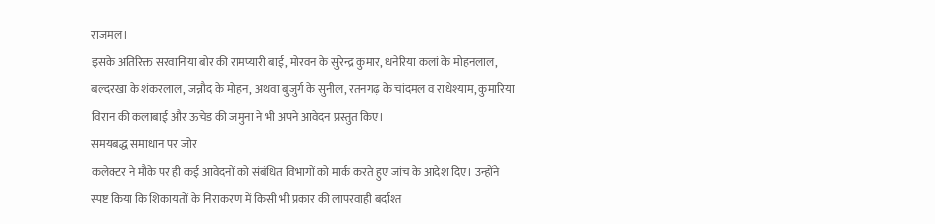राजमल।
इसके अतिरिक्त सरवानिया बोर की रामप्यारी बाई, मोरवन के सुरेन्द्र कुमार, धनेरिया कलां के मोहनलाल, बल्दरखा के शंकरलाल, जन्नौद के मोहन, अथवा बुजुर्ग के सुनील, रतनगढ़ के चांदमल व राधेश्याम, कुमारिया विरान की कलाबाई और ऊचेड की जमुना ने भी अपने आवेदन प्रस्तुत किए।
समयबद्ध समाधान पर जोर
कलेक्टर ने मौके पर ही कई आवेदनों को संबंधित विभागों को मार्क करते हुए जांच के आदेश दिए। उन्होंने स्पष्ट किया कि शिकायतों के निराकरण में किसी भी प्रकार की लापरवाही बर्दाश्त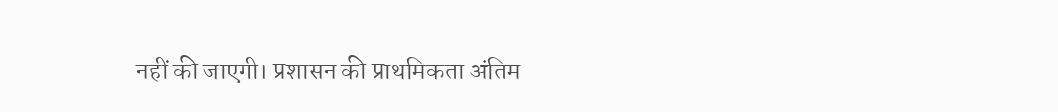नहीं की जाएगी। प्रशासन की प्राथमिकता अंतिम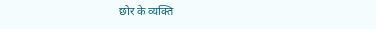छोर के व्यक्ति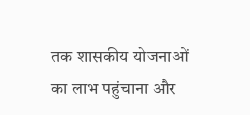तक शासकीय योजनाओं का लाभ पहुंचाना और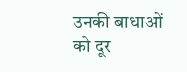उनकी बाधाओं को दूर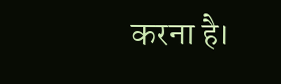करना है।